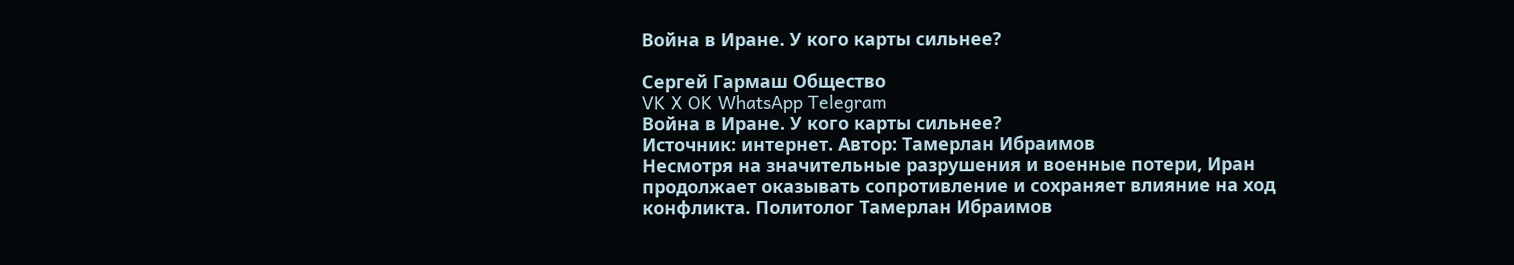Война в Иране. У кого карты сильнее?

Сергей Гармаш Общество
VK X OK WhatsApp Telegram
Война в Иране. У кого карты сильнее?
Источник: интернет. Автор: Тамерлан Ибраимов
Несмотря на значительные разрушения и военные потери, Иран продолжает оказывать сопротивление и сохраняет влияние на ход конфликта. Политолог Тамерлан Ибраимов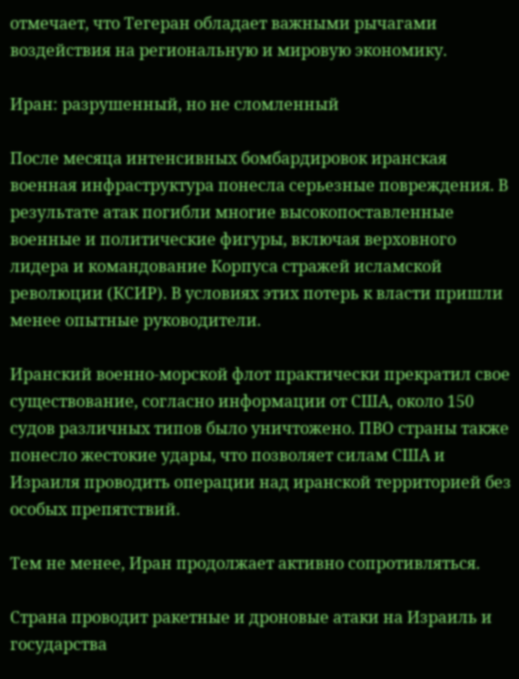отмечает, что Тегеран обладает важными рычагами воздействия на региональную и мировую экономику.

Иран: разрушенный, но не сломленный

После месяца интенсивных бомбардировок иранская военная инфраструктура понесла серьезные повреждения. В результате атак погибли многие высокопоставленные военные и политические фигуры, включая верховного лидера и командование Корпуса стражей исламской революции (КСИР). В условиях этих потерь к власти пришли менее опытные руководители.

Иранский военно-морской флот практически прекратил свое существование, согласно информации от США, около 150 судов различных типов было уничтожено. ПВО страны также понесло жестокие удары, что позволяет силам США и Израиля проводить операции над иранской территорией без особых препятствий.

Тем не менее, Иран продолжает активно сопротивляться.

Страна проводит ракетные и дроновые атаки на Израиль и государства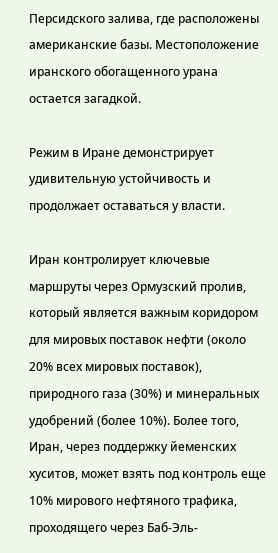Персидского залива, где расположены американские базы. Местоположение иранского обогащенного урана остается загадкой.

Режим в Иране демонстрирует удивительную устойчивость и продолжает оставаться у власти.

Иран контролирует ключевые маршруты через Ормузский пролив, который является важным коридором для мировых поставок нефти (около 20% всех мировых поставок), природного газа (30%) и минеральных удобрений (более 10%). Более того, Иран, через поддержку йеменских хуситов, может взять под контроль еще 10% мирового нефтяного трафика, проходящего через Баб-Эль-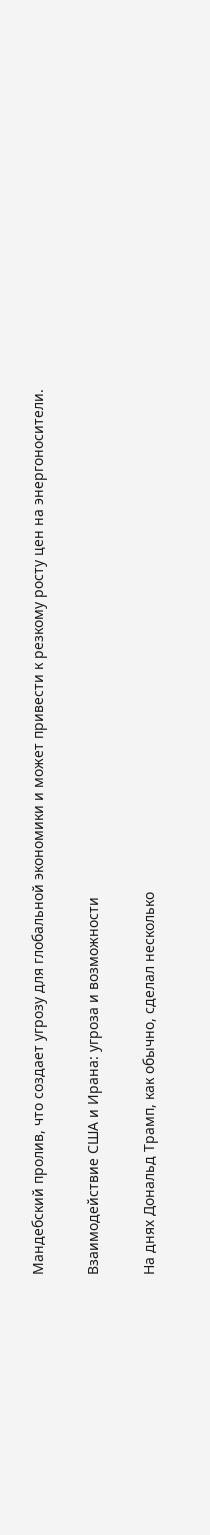Мандебский пролив, что создает угрозу для глобальной экономики и может привести к резкому росту цен на энергоносители.

Взаимодействие США и Ирана: угроза и возможности

На днях Дональд Трамп, как обычно, сделал несколько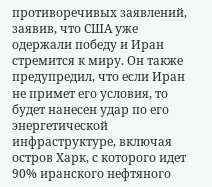противоречивых заявлений, заявив, что США уже одержали победу и Иран стремится к миру. Он также предупредил, что если Иран не примет его условия, то будет нанесен удар по его энергетической инфраструктуре, включая остров Харк, с которого идет 90% иранского нефтяного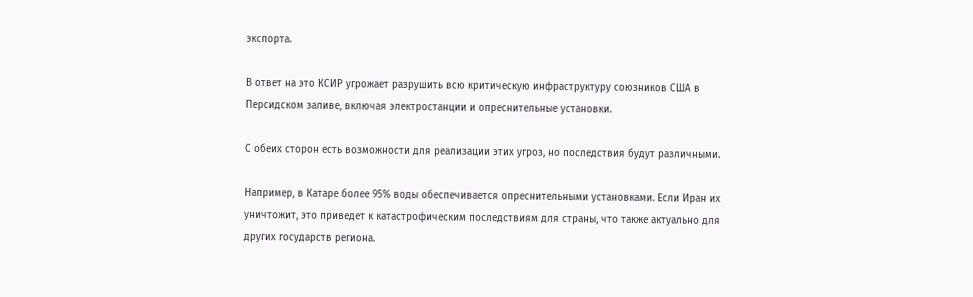экспорта.

В ответ на это КСИР угрожает разрушить всю критическую инфраструктуру союзников США в Персидском заливе, включая электростанции и опреснительные установки.

С обеих сторон есть возможности для реализации этих угроз, но последствия будут различными.

Например, в Катаре более 95% воды обеспечивается опреснительными установками. Если Иран их уничтожит, это приведет к катастрофическим последствиям для страны, что также актуально для других государств региона.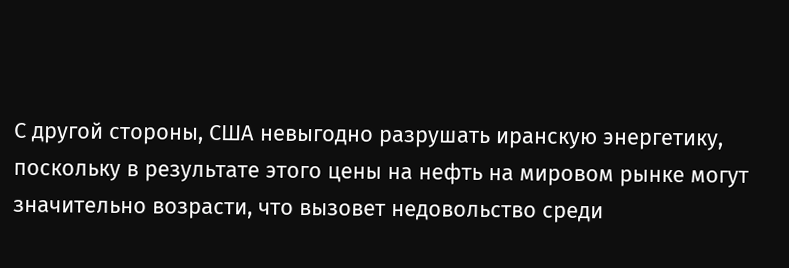С другой стороны, США невыгодно разрушать иранскую энергетику, поскольку в результате этого цены на нефть на мировом рынке могут значительно возрасти, что вызовет недовольство среди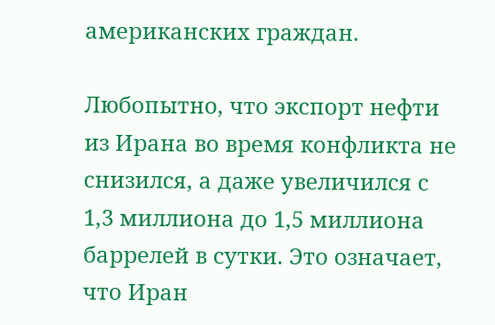американских граждан.

Любопытно, что экспорт нефти из Ирана во время конфликта не снизился, а даже увеличился с 1,3 миллиона до 1,5 миллиона баррелей в сутки. Это означает, что Иран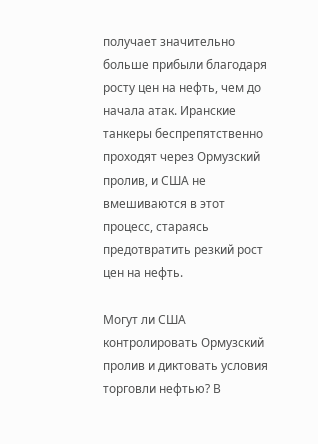получает значительно больше прибыли благодаря росту цен на нефть, чем до начала атак. Иранские танкеры беспрепятственно проходят через Ормузский пролив, и США не вмешиваются в этот процесс, стараясь предотвратить резкий рост цен на нефть.

Могут ли США контролировать Ормузский пролив и диктовать условия торговли нефтью? В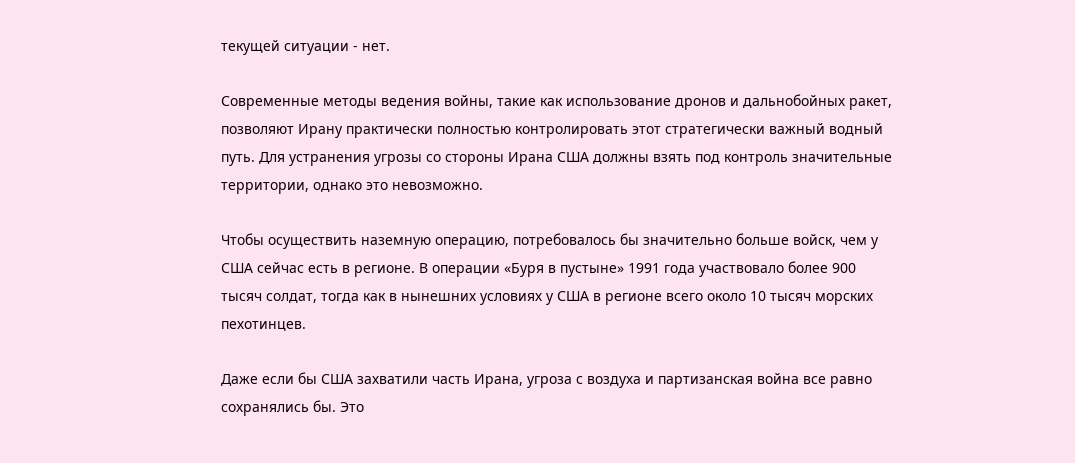текущей ситуации - нет.

Современные методы ведения войны, такие как использование дронов и дальнобойных ракет, позволяют Ирану практически полностью контролировать этот стратегически важный водный путь. Для устранения угрозы со стороны Ирана США должны взять под контроль значительные территории, однако это невозможно.

Чтобы осуществить наземную операцию, потребовалось бы значительно больше войск, чем у США сейчас есть в регионе. В операции «Буря в пустыне» 1991 года участвовало более 900 тысяч солдат, тогда как в нынешних условиях у США в регионе всего около 10 тысяч морских пехотинцев.

Даже если бы США захватили часть Ирана, угроза с воздуха и партизанская война все равно сохранялись бы. Это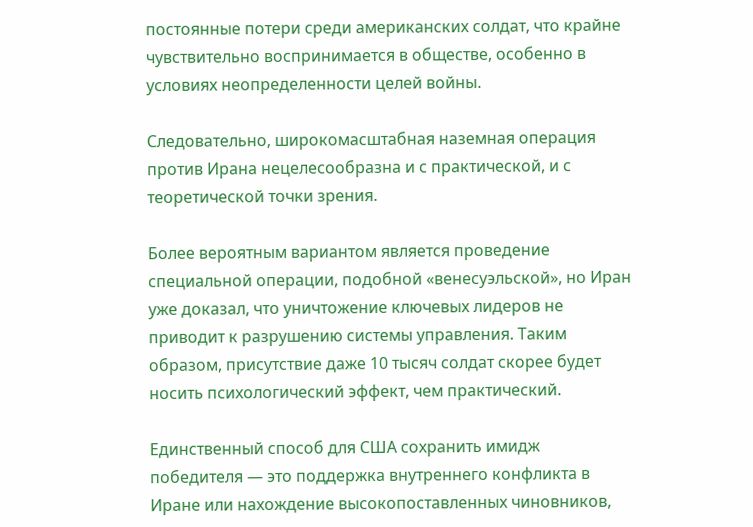постоянные потери среди американских солдат, что крайне чувствительно воспринимается в обществе, особенно в условиях неопределенности целей войны.

Следовательно, широкомасштабная наземная операция против Ирана нецелесообразна и с практической, и с теоретической точки зрения.

Более вероятным вариантом является проведение специальной операции, подобной «венесуэльской», но Иран уже доказал, что уничтожение ключевых лидеров не приводит к разрушению системы управления. Таким образом, присутствие даже 10 тысяч солдат скорее будет носить психологический эффект, чем практический.

Единственный способ для США сохранить имидж победителя — это поддержка внутреннего конфликта в Иране или нахождение высокопоставленных чиновников,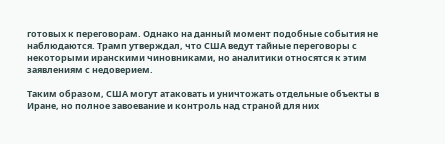готовых к переговорам. Однако на данный момент подобные события не наблюдаются. Трамп утверждал, что США ведут тайные переговоры с некоторыми иранскими чиновниками, но аналитики относятся к этим заявлениям с недоверием.

Таким образом, США могут атаковать и уничтожать отдельные объекты в Иране, но полное завоевание и контроль над страной для них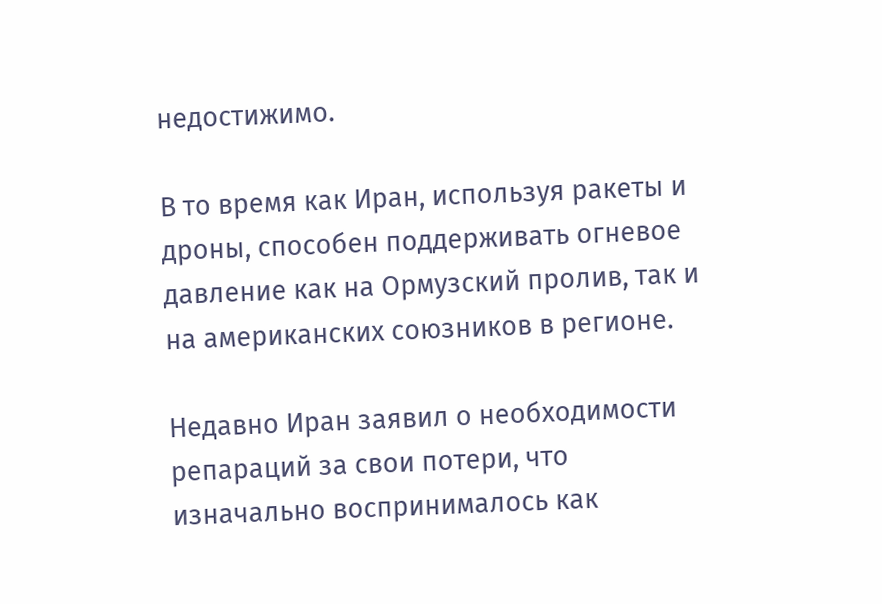недостижимо.

В то время как Иран, используя ракеты и дроны, способен поддерживать огневое давление как на Ормузский пролив, так и на американских союзников в регионе.

Недавно Иран заявил о необходимости репараций за свои потери, что изначально воспринималось как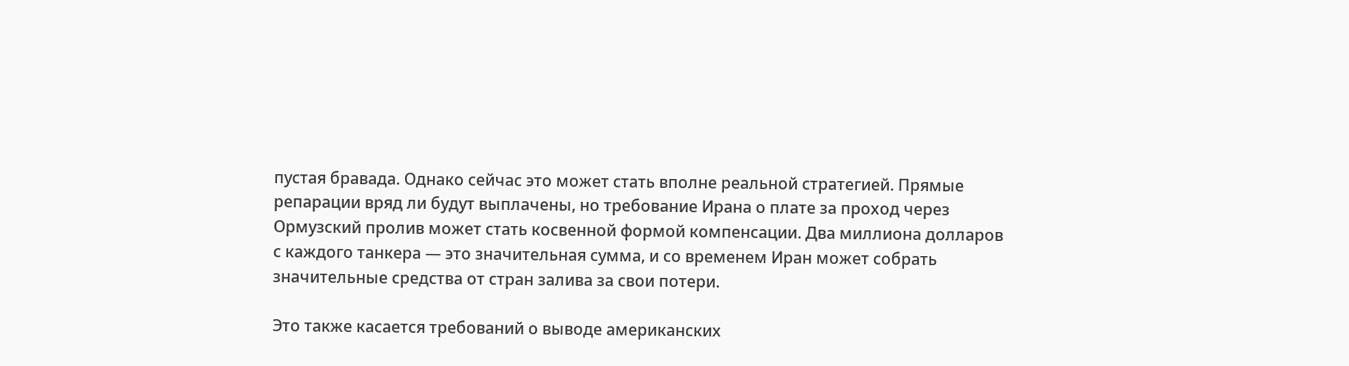пустая бравада. Однако сейчас это может стать вполне реальной стратегией. Прямые репарации вряд ли будут выплачены, но требование Ирана о плате за проход через Ормузский пролив может стать косвенной формой компенсации. Два миллиона долларов с каждого танкера — это значительная сумма, и со временем Иран может собрать значительные средства от стран залива за свои потери.

Это также касается требований о выводе американских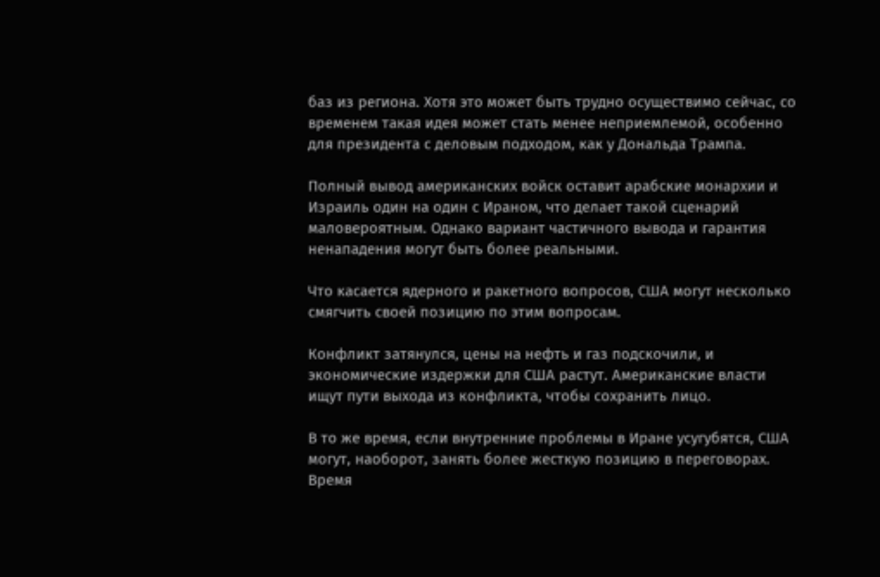баз из региона. Хотя это может быть трудно осуществимо сейчас, со временем такая идея может стать менее неприемлемой, особенно для президента с деловым подходом, как у Дональда Трампа.

Полный вывод американских войск оставит арабские монархии и Израиль один на один с Ираном, что делает такой сценарий маловероятным. Однако вариант частичного вывода и гарантия ненападения могут быть более реальными.

Что касается ядерного и ракетного вопросов, США могут несколько смягчить своей позицию по этим вопросам.

Конфликт затянулся, цены на нефть и газ подскочили, и экономические издержки для США растут. Американские власти ищут пути выхода из конфликта, чтобы сохранить лицо.

В то же время, если внутренние проблемы в Иране усугубятся, США могут, наоборот, занять более жесткую позицию в переговорах. Время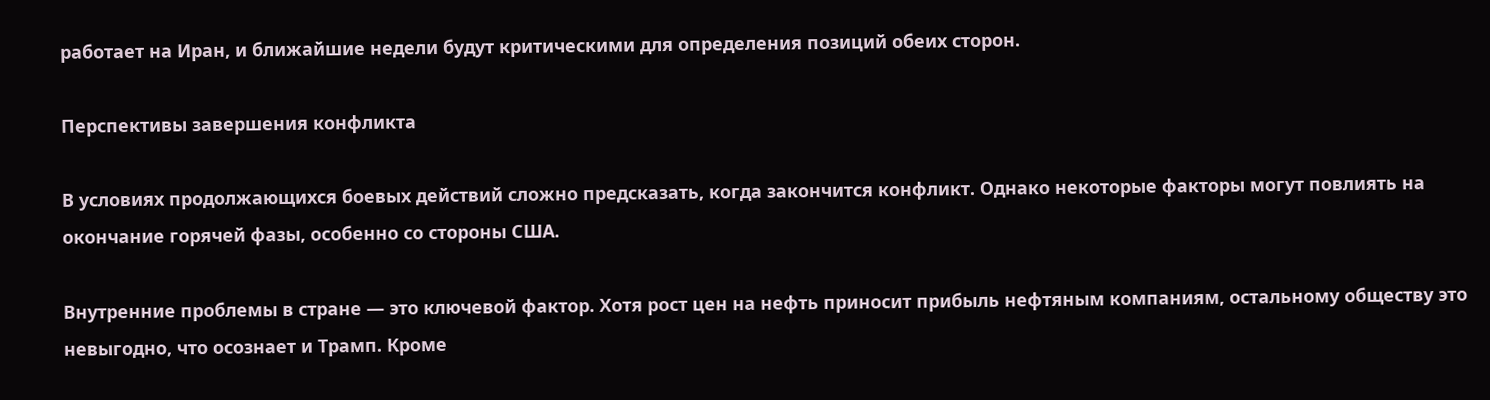работает на Иран, и ближайшие недели будут критическими для определения позиций обеих сторон.

Перспективы завершения конфликта

В условиях продолжающихся боевых действий сложно предсказать, когда закончится конфликт. Однако некоторые факторы могут повлиять на окончание горячей фазы, особенно со стороны США.

Внутренние проблемы в стране — это ключевой фактор. Хотя рост цен на нефть приносит прибыль нефтяным компаниям, остальному обществу это невыгодно, что осознает и Трамп. Кроме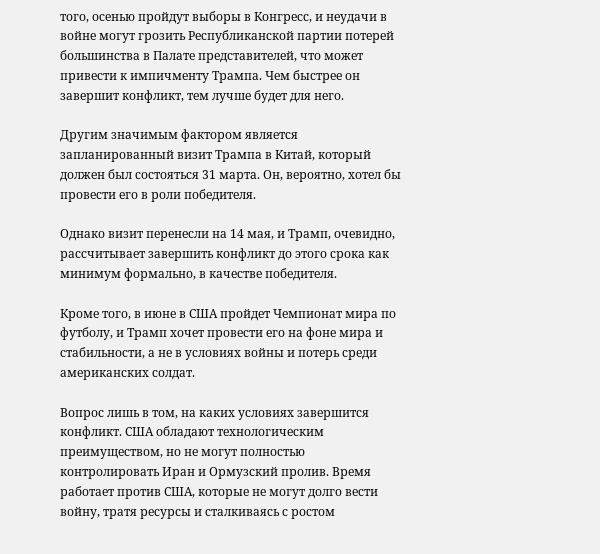того, осенью пройдут выборы в Конгресс, и неудачи в войне могут грозить Республиканской партии потерей большинства в Палате представителей, что может привести к импичменту Трампа. Чем быстрее он завершит конфликт, тем лучше будет для него.

Другим значимым фактором является запланированный визит Трампа в Китай, который должен был состояться 31 марта. Он, вероятно, хотел бы провести его в роли победителя.

Однако визит перенесли на 14 мая, и Трамп, очевидно, рассчитывает завершить конфликт до этого срока как минимум формально, в качестве победителя.

Кроме того, в июне в США пройдет Чемпионат мира по футболу, и Трамп хочет провести его на фоне мира и стабильности, а не в условиях войны и потерь среди американских солдат.

Вопрос лишь в том, на каких условиях завершится конфликт. США обладают технологическим преимуществом, но не могут полностью контролировать Иран и Ормузский пролив. Время работает против США, которые не могут долго вести войну, тратя ресурсы и сталкиваясь с ростом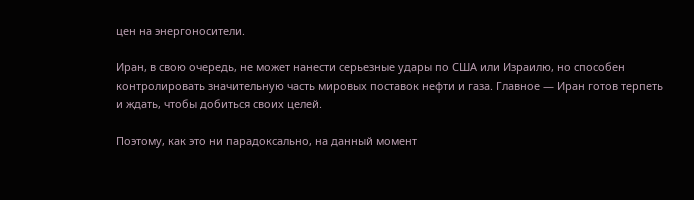цен на энергоносители.

Иран, в свою очередь, не может нанести серьезные удары по США или Израилю, но способен контролировать значительную часть мировых поставок нефти и газа. Главное — Иран готов терпеть и ждать, чтобы добиться своих целей.

Поэтому, как это ни парадоксально, на данный момент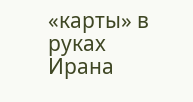«карты» в руках Ирана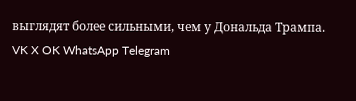выглядят более сильными, чем у Дональда Трампа.
VK X OK WhatsApp Telegram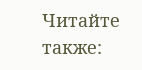Читайте также: